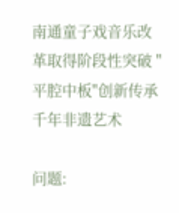南通童子戏音乐改革取得阶段性突破 "平腔中板"创新传承千年非遗艺术

问题: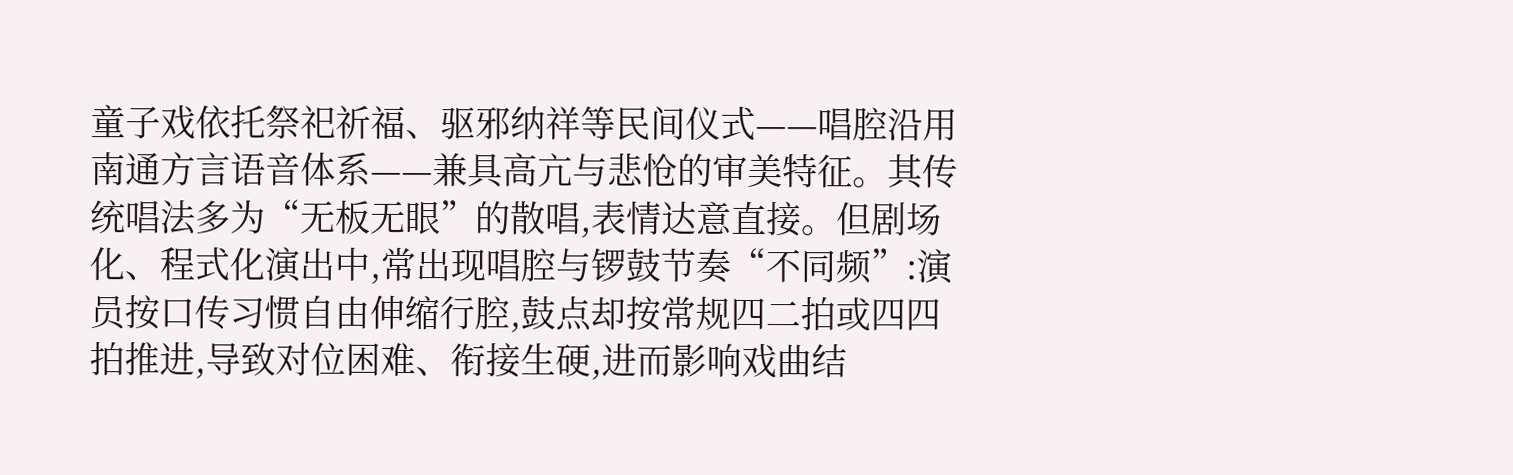童子戏依托祭祀祈福、驱邪纳祥等民间仪式——唱腔沿用南通方言语音体系——兼具高亢与悲怆的审美特征。其传统唱法多为“无板无眼”的散唱,表情达意直接。但剧场化、程式化演出中,常出现唱腔与锣鼓节奏“不同频”:演员按口传习惯自由伸缩行腔,鼓点却按常规四二拍或四四拍推进,导致对位困难、衔接生硬,进而影响戏曲结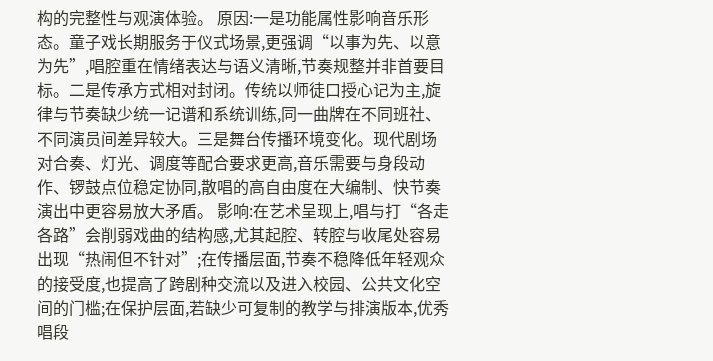构的完整性与观演体验。 原因:一是功能属性影响音乐形态。童子戏长期服务于仪式场景,更强调“以事为先、以意为先”,唱腔重在情绪表达与语义清晰,节奏规整并非首要目标。二是传承方式相对封闭。传统以师徒口授心记为主,旋律与节奏缺少统一记谱和系统训练,同一曲牌在不同班社、不同演员间差异较大。三是舞台传播环境变化。现代剧场对合奏、灯光、调度等配合要求更高,音乐需要与身段动作、锣鼓点位稳定协同,散唱的高自由度在大编制、快节奏演出中更容易放大矛盾。 影响:在艺术呈现上,唱与打“各走各路”会削弱戏曲的结构感,尤其起腔、转腔与收尾处容易出现“热闹但不针对”;在传播层面,节奏不稳降低年轻观众的接受度,也提高了跨剧种交流以及进入校园、公共文化空间的门槛;在保护层面,若缺少可复制的教学与排演版本,优秀唱段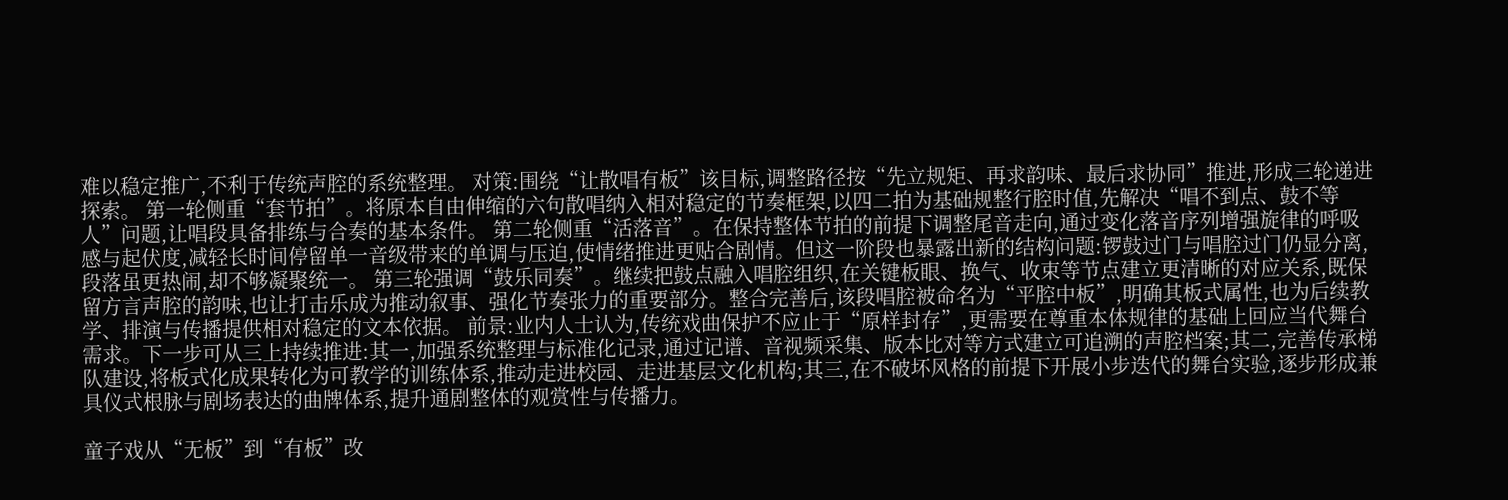难以稳定推广,不利于传统声腔的系统整理。 对策:围绕“让散唱有板”该目标,调整路径按“先立规矩、再求韵味、最后求协同”推进,形成三轮递进探索。 第一轮侧重“套节拍”。将原本自由伸缩的六句散唱纳入相对稳定的节奏框架,以四二拍为基础规整行腔时值,先解决“唱不到点、鼓不等人”问题,让唱段具备排练与合奏的基本条件。 第二轮侧重“活落音”。在保持整体节拍的前提下调整尾音走向,通过变化落音序列增强旋律的呼吸感与起伏度,减轻长时间停留单一音级带来的单调与压迫,使情绪推进更贴合剧情。但这一阶段也暴露出新的结构问题:锣鼓过门与唱腔过门仍显分离,段落虽更热闹,却不够凝聚统一。 第三轮强调“鼓乐同奏”。继续把鼓点融入唱腔组织,在关键板眼、换气、收束等节点建立更清晰的对应关系,既保留方言声腔的韵味,也让打击乐成为推动叙事、强化节奏张力的重要部分。整合完善后,该段唱腔被命名为“平腔中板”,明确其板式属性,也为后续教学、排演与传播提供相对稳定的文本依据。 前景:业内人士认为,传统戏曲保护不应止于“原样封存”,更需要在尊重本体规律的基础上回应当代舞台需求。下一步可从三上持续推进:其一,加强系统整理与标准化记录,通过记谱、音视频采集、版本比对等方式建立可追溯的声腔档案;其二,完善传承梯队建设,将板式化成果转化为可教学的训练体系,推动走进校园、走进基层文化机构;其三,在不破坏风格的前提下开展小步迭代的舞台实验,逐步形成兼具仪式根脉与剧场表达的曲牌体系,提升通剧整体的观赏性与传播力。

童子戏从“无板”到“有板”改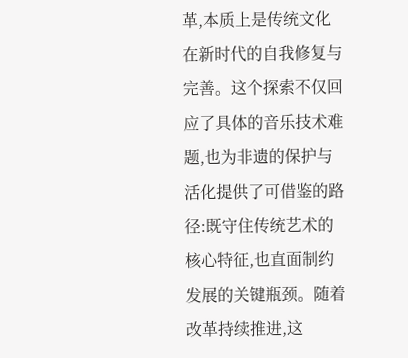革,本质上是传统文化在新时代的自我修复与完善。这个探索不仅回应了具体的音乐技术难题,也为非遗的保护与活化提供了可借鉴的路径:既守住传统艺术的核心特征,也直面制约发展的关键瓶颈。随着改革持续推进,这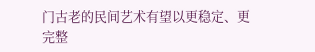门古老的民间艺术有望以更稳定、更完整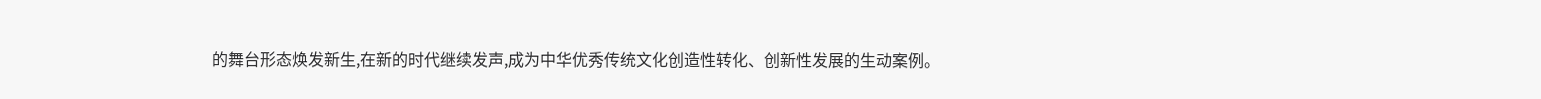的舞台形态焕发新生,在新的时代继续发声,成为中华优秀传统文化创造性转化、创新性发展的生动案例。